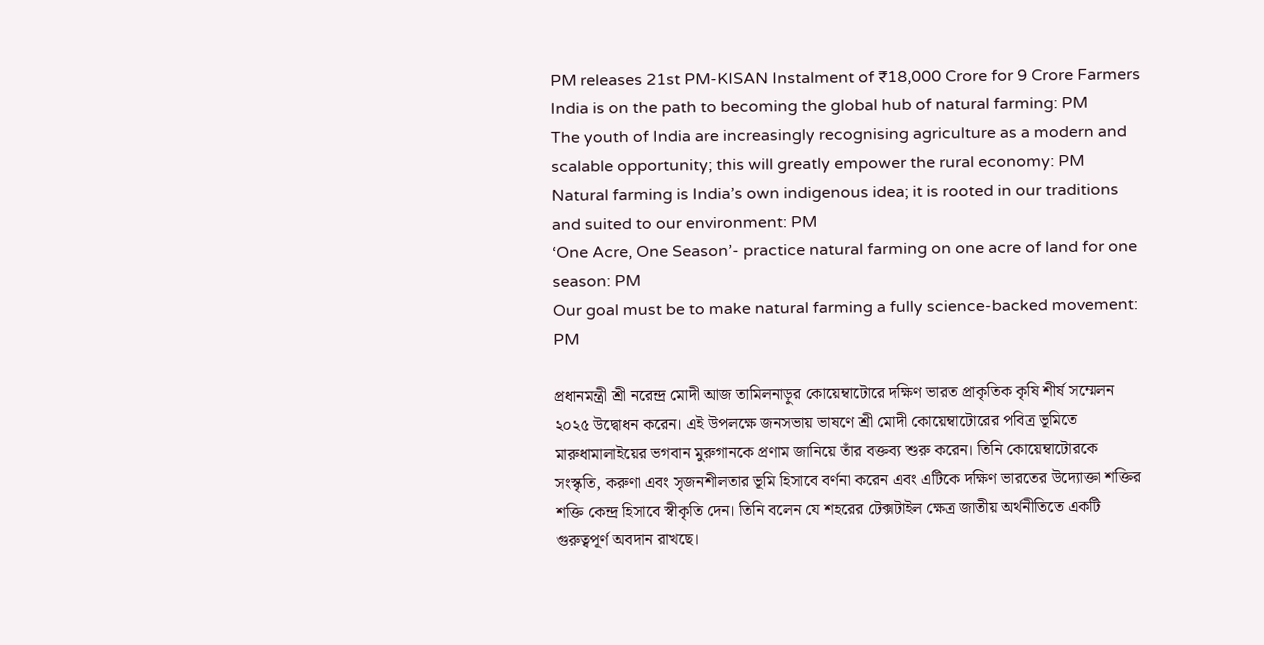PM releases 21st PM-KISAN Instalment of ₹18,000 Crore for 9 Crore Farmers
India is on the path to becoming the global hub of natural farming: PM
The youth of India are increasingly recognising agriculture as a modern and scalable opportunity; this will greatly empower the rural economy: PM
Natural farming is India’s own indigenous idea; it is rooted in our traditions and suited to our environment: PM
‘One Acre, One Season’- practice natural farming on one acre of land for one season: PM
Our goal must be to make natural farming a fully science-backed movement: PM

প্রধানমন্ত্রী শ্রী নরেন্দ্র মোদী আজ তামিলনাড়ুর কোয়েম্বাটোরে দক্ষিণ ভারত প্রাকৃতিক কৃষি শীর্ষ সম্মেলন ২০২৫ উদ্বোধন করেন। এই উপলক্ষে জনসভায় ভাষণে শ্রী মোদী কোয়েম্বাটোরের পবিত্র ভূমিতে মারুধামালাইয়ের ভগবান মুরুগানকে প্রণাম জানিয়ে তাঁর বক্তব্য শুরু করেন। তিনি কোয়েম্বাটোরকে সংস্কৃতি, করুণা এবং সৃজনশীলতার ভূমি হিসাবে বর্ণনা করেন এবং এটিকে দক্ষিণ ভারতের উদ্যোক্তা শক্তির শক্তি কেন্দ্র হিসাবে স্বীকৃতি দেন। তিনি বলেন যে শহরের টেক্সটাইল ক্ষেত্র জাতীয় অর্থনীতিতে একটি গুরুত্বপূর্ণ অবদান রাখছে।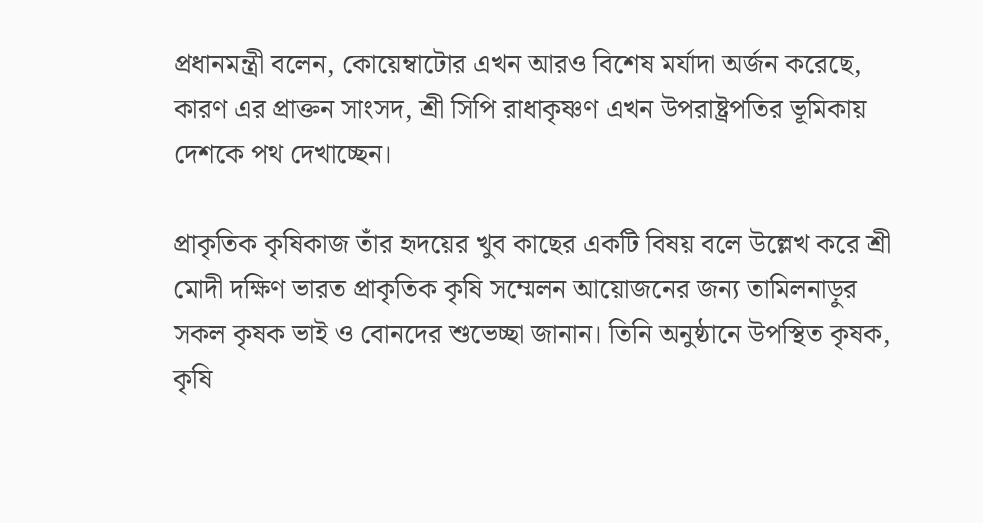প্রধানমন্ত্রী বলেন, কোয়েম্বাটোর এখন আরও বিশেষ মর্যাদা অর্জন করেছে, কারণ এর প্রাক্তন সাংসদ, শ্রী সিপি রাধাকৃষ্ণণ এখন উপরাষ্ট্রপতির ভূমিকায় দেশকে পথ দেখাচ্ছেন।

প্রাকৃতিক কৃষিকাজ তাঁর হৃদয়ের খুব কাছের একটি বিষয় বলে উল্লেখ করে শ্রী মোদী দক্ষিণ ভারত প্রাকৃতিক কৃষি সম্মেলন আয়োজনের জন্য তামিলনাড়ুর সকল কৃষক ভাই ও বোনদের শুভেচ্ছা জানান। তিনি অনুষ্ঠানে উপস্থিত কৃষক, কৃষি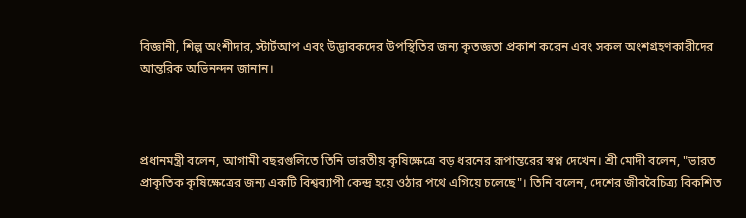বিজ্ঞানী, শিল্প অংশীদার, স্টার্টআপ এবং উদ্ভাবকদের উপস্থিতির জন্য কৃতজ্ঞতা প্রকাশ করেন এবং সকল অংশগ্রহণকারীদের আন্তরিক অভিনন্দন জানান।



প্রধানমন্ত্রী বলেন, আগামী বছরগুলিতে তিনি ভারতীয় কৃষিক্ষেত্রে বড় ধরনের রূপান্তরের স্বপ্ন দেখেন। শ্রী মোদী বলেন, "ভারত প্রাকৃতিক কৃষিক্ষেত্রের জন্য একটি বিশ্বব্যাপী কেন্দ্র হয়ে ওঠার পথে এগিয়ে চলেছে"। তিনি বলেন, দেশের জীববৈচিত্র্য বিকশিত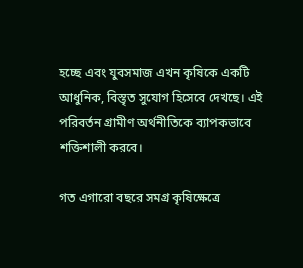হচ্ছে এবং যুবসমাজ এখন কৃষিকে একটি আধুনিক, বিস্তৃত সুযোগ হিসেবে দেখছে। এই পরিবর্তন গ্রামীণ অর্থনীতিকে ব্যাপকভাবে শক্তিশালী করবে।

গত এগারো বছরে সমগ্র কৃষিক্ষেত্রে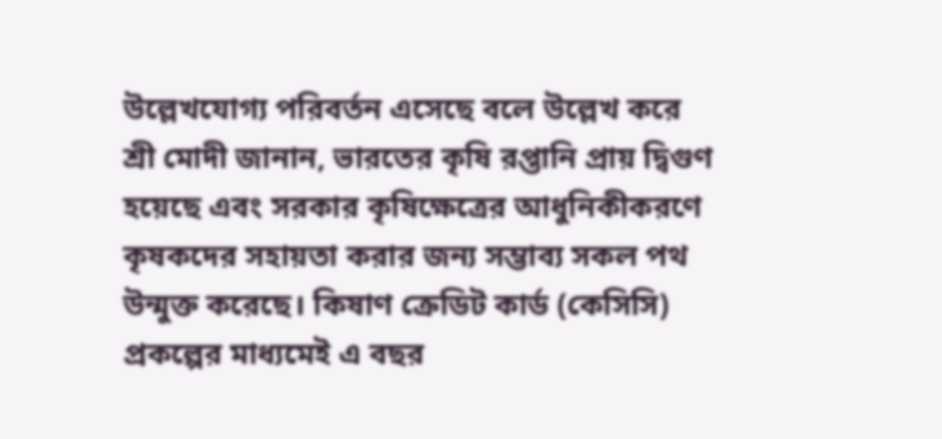উল্লেখযোগ্য পরিবর্তন এসেছে বলে উল্লেখ করে শ্রী মোদী জানান, ভারতের কৃষি রপ্তানি প্রায় দ্বিগুণ হয়েছে এবং সরকার কৃষিক্ষেত্রের আধুনিকীকরণে কৃষকদের সহায়তা করার জন্য সম্ভাব্য সকল পথ উন্মুক্ত করেছে। কিষাণ ক্রেডিট কার্ড (কেসিসি) প্রকল্পের মাধ্যমেই এ বছর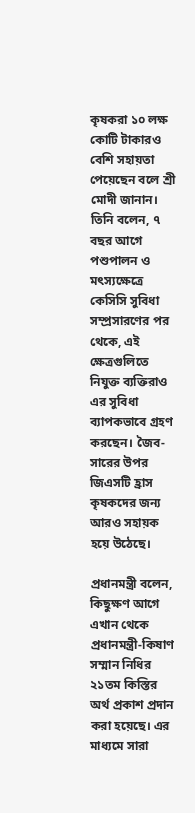কৃষকরা ১০ লক্ষ কোটি টাকারও বেশি সহায়তা পেয়েছেন বলে শ্রী মোদী জানান। তিনি বলেন, ৭ বছর আগে পশুপালন ও মৎস্যক্ষেত্রে কেসিসি সুবিধা সম্প্রসারণের পর থেকে, এই ক্ষেত্রগুলিতে নিযুক্ত ব্যক্তিরাও এর সুবিধা ব্যাপকভাবে গ্রহণ করছেন। জৈব-সারের উপর জিএসটি হ্রাস কৃষকদের জন্য আরও সহায়ক হয়ে উঠেছে।

প্রধানমন্ত্রী বলেন, কিছুক্ষণ আগে এখান থেকে প্রধানমন্ত্রী-কিষাণ সম্মান নিধির ২১তম কিস্তির অর্থ প্রকাশ প্রদান করা হয়েছে। এর মাধ্যমে সারা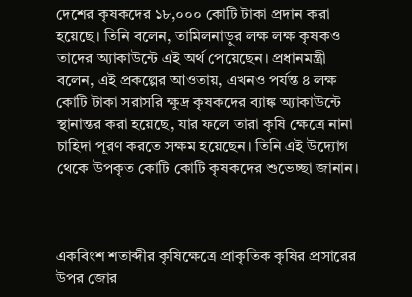দেশের কৃষকদের ১৮,০০০ কোটি টাকা প্রদান করা হয়েছে। তিনি বলেন, তামিলনাড়ুর লক্ষ লক্ষ কৃষকও তাদের অ্যাকাউন্টে এই অর্থ পেয়েছেন। প্রধানমন্ত্রী বলেন, এই প্রকল্পের আওতায়, এখনও পর্যন্ত ৪ লক্ষ কোটি টাকা সরাসরি ক্ষুদ্র কৃষকদের ব্যাঙ্ক অ্যাকাউন্টে স্থানান্তর করা হয়েছে, যার ফলে তারা কৃষি ক্ষেত্রে নানা চাহিদা পূরণ করতে সক্ষম হয়েছেন। তিনি এই উদ্যোগ থেকে উপকৃত কোটি কোটি কৃষকদের শুভেচ্ছা জানান।



একবিংশ শতাব্দীর কৃষিক্ষেত্রে প্রাকৃতিক কৃষির প্রসারের উপর জোর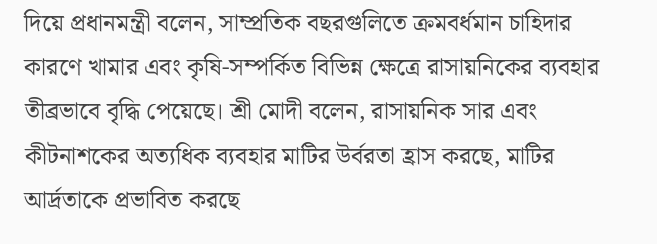দিয়ে প্রধানমন্ত্রী বলেন, সাম্প্রতিক বছরগুলিতে ক্রমবর্ধমান চাহিদার কারণে খামার এবং কৃষি-সম্পর্কিত বিভিন্ন ক্ষেত্রে রাসায়নিকের ব্যবহার তীব্রভাবে বৃদ্ধি পেয়েছে। শ্রী মোদী বলেন, রাসায়নিক সার এবং কীটনাশকের অত্যধিক ব্যবহার মাটির উর্বরতা হ্রাস করছে, মাটির আর্দ্রতাকে প্রভাবিত করছে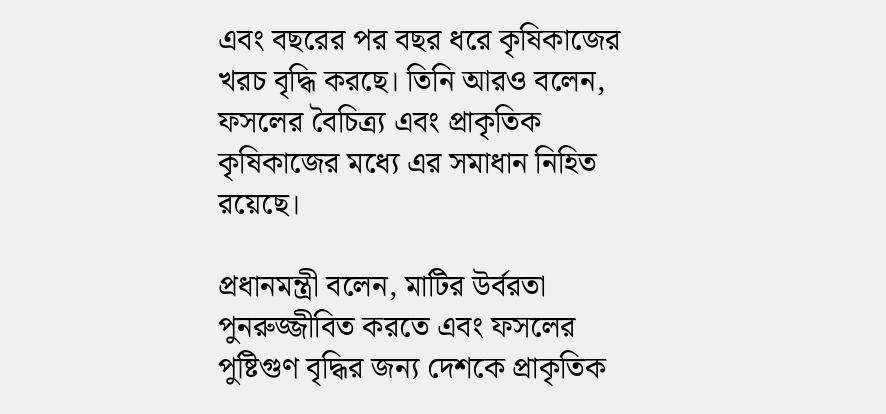এবং বছরের পর বছর ধরে কৃষিকাজের খরচ বৃদ্ধি করছে। তিনি আরও বলেন, ফসলের বৈচিত্র্য এবং প্রাকৃতিক কৃষিকাজের মধ্যে এর সমাধান নিহিত রয়েছে।

প্রধানমন্ত্রী বলেন, মাটির উর্বরতা পুনরুজ্জীবিত করতে এবং ফসলের পুষ্টিগুণ বৃদ্ধির জন্য দেশকে প্রাকৃতিক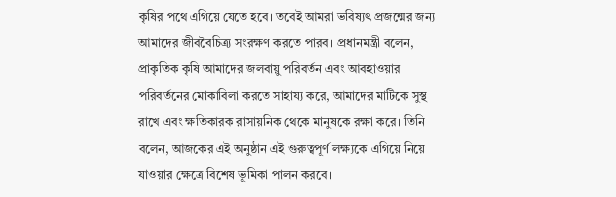কৃষির পথে এগিয়ে যেতে হবে। তবেই আমরা ভবিষ্যৎ প্রজন্মের জন্য আমাদের জীববৈচিত্র্য সংরক্ষণ করতে পারব। প্রধানমন্ত্রী বলেন, প্রাকৃতিক কৃষি আমাদের জলবায়ু পরিবর্তন এবং আবহাওয়ার পরিবর্তনের মোকাবিলা করতে সাহায্য করে, আমাদের মাটিকে সুস্থ রাখে এবং ক্ষতিকারক রাসায়নিক থেকে মানুষকে রক্ষা করে। তিনি বলেন, আজকের এই অনুষ্ঠান এই গুরুত্বপূর্ণ লক্ষ্যকে এগিয়ে নিয়ে যাওয়ার ক্ষেত্রে বিশেষ ভূমিকা পালন করবে।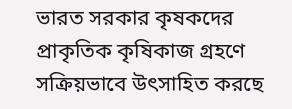ভারত সরকার কৃষকদের প্রাকৃতিক কৃষিকাজ গ্রহণে সক্রিয়ভাবে উৎসাহিত করছে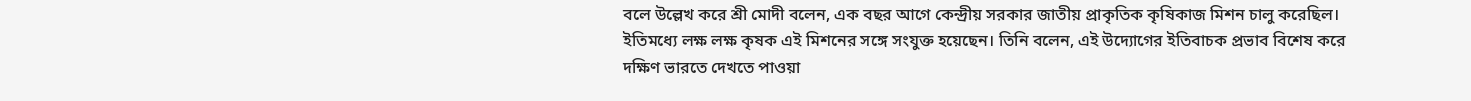বলে উল্লেখ করে শ্রী মোদী বলেন, এক বছর আগে কেন্দ্রীয় সরকার জাতীয় প্রাকৃতিক কৃষিকাজ মিশন চালু করেছিল। ইতিমধ্যে লক্ষ লক্ষ কৃষক এই মিশনের সঙ্গে সংযুক্ত হয়েছেন। তিনি বলেন, এই উদ্যোগের ইতিবাচক প্রভাব বিশেষ করে দক্ষিণ ভারতে দেখতে পাওয়া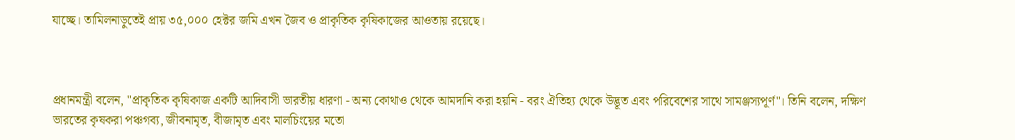যাচ্ছে। তামিলনাড়ুতেই প্রায় ৩৫,০০০ হেক্টর জমি এখন জৈব ও প্রাকৃতিক কৃষিকাজের আওতায় রয়েছে।



প্রধানমন্ত্রী বলেন, "প্রাকৃতিক কৃষিকাজ একটি আদিবাসী ভারতীয় ধারণা - অন্য কোথাও থেকে আমদানি করা হয়নি - বরং ঐতিহ্য থেকে উদ্ভূত এবং পরিবেশের সাথে সামঞ্জস্যপূর্ণ"। তিনি বলেন, দক্ষিণ ভারতের কৃষকরা পঞ্চগব্য, জীবনামৃত, বীজামৃত এবং মালচিংয়ের মতো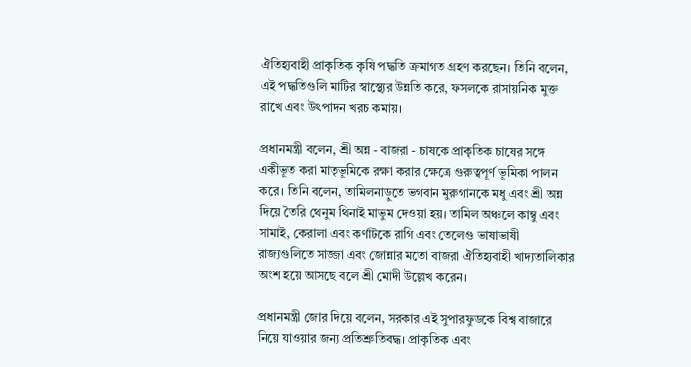ঐতিহ্যবাহী প্রাকৃতিক কৃষি পদ্ধতি ক্রমাগত গ্রহণ করছেন। তিনি বলেন, এই পদ্ধতিগুলি মাটির স্বাস্থ্যের উন্নতি করে, ফসলকে রাসায়নিক মুক্ত রাখে এবং উৎপাদন খরচ কমায়।

প্রধানমন্ত্রী বলেন, শ্রী অন্ন - বাজরা - চাষকে প্রাকৃতিক চাষের সঙ্গে একীভূত করা মাতৃভূমিকে রক্ষা করার ক্ষেত্রে গুরুত্বপূর্ণ ভূমিকা পালন করে। তিনি বলেন, তামিলনাড়ুতে ভগবান মুরুগানকে মধু এবং শ্রী অন্ন দিয়ে তৈরি থেনুম থিনাই মাভুম দেওয়া হয়। তামিল অঞ্চলে কাম্বু এবং সামাই, কেরালা এবং কর্ণাটকে রাগি এবং তেলেগু ভাষাভাষী রাজ্যগুলিতে সাজ্জা এবং জোন্নার মতো বাজরা ঐতিহ্যবাহী খাদ্যতালিকার অংশ হয়ে আসছে বলে শ্রী মোদী উল্লেখ করেন।

প্রধানমন্ত্রী জোর দিয়ে বলেন, সরকার এই সুপারফুডকে বিশ্ব বাজারে নিয়ে যাওয়ার জন্য প্রতিশ্রুতিবদ্ধ। প্রাকৃতিক এবং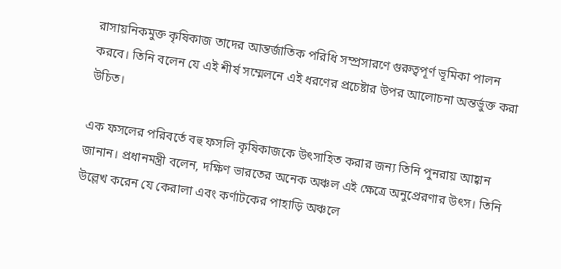রাসায়নিকমুক্ত কৃষিকাজ তাদের আন্তর্জাতিক পরিধি সম্প্রসারণে গুরুত্বপূর্ণ ভূমিকা পালন করবে। তিনি বলেন যে এই শীর্ষ সম্মেলনে এই ধরণের প্রচেষ্টার উপর আলোচনা অন্তর্ভুক্ত করা উচিত।

এক ফসলের পরিবর্তে বহু ফসলি কৃষিকাজকে উৎসাহিত করার জন্য তিনি পুনরায় আহ্বান জানান। প্রধানমন্ত্রী বলেন, দক্ষিণ ভারতের অনেক অঞ্চল এই ক্ষেত্রে অনুপ্রেরণার উৎস। তিনি উল্লেখ করেন যে কেরালা এবং কর্ণাটকের পাহাড়ি অঞ্চলে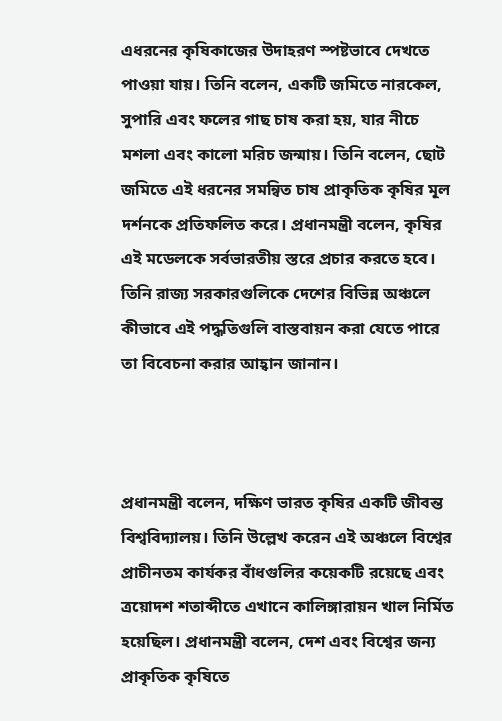এধরনের কৃষিকাজের উদাহরণ স্পষ্টভাবে দেখতে পাওয়া যায়। তিনি বলেন, একটি জমিতে নারকেল, সুপারি এবং ফলের গাছ চাষ করা হয়, যার নীচে মশলা এবং কালো মরিচ জন্মায়। তিনি বলেন, ছোট জমিতে এই ধরনের সমন্বিত চাষ প্রাকৃতিক কৃষির মূল দর্শনকে প্রতিফলিত করে। প্রধানমন্ত্রী বলেন, কৃষির এই মডেলকে সর্বভারতীয় স্তরে প্রচার করতে হবে। তিনি রাজ্য সরকারগুলিকে দেশের বিভিন্ন অঞ্চলে কীভাবে এই পদ্ধতিগুলি বাস্তবায়ন করা যেতে পারে তা বিবেচনা করার আহ্বান জানান।



প্রধানমন্ত্রী বলেন, দক্ষিণ ভারত কৃষির একটি জীবন্ত বিশ্ববিদ্যালয়। তিনি উল্লেখ করেন এই অঞ্চলে বিশ্বের প্রাচীনতম কার্যকর বাঁধগুলির কয়েকটি রয়েছে এবং ত্রয়োদশ শতাব্দীতে এখানে কালিঙ্গারায়ন খাল নির্মিত হয়েছিল। প্রধানমন্ত্রী বলেন, দেশ এবং বিশ্বের জন্য প্রাকৃতিক কৃষিতে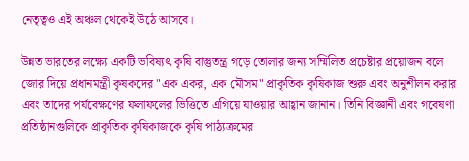নেতৃত্বও এই অঞ্চল থেকেই উঠে আসবে।

উন্নত ভারতের লক্ষ্যে একটি ভবিষ্যৎ কৃষি বাস্তুতন্ত্র গড়ে তোলার জন্য সম্মিলিত প্রচেষ্টার প্রয়োজন বলে জোর দিয়ে প্রধানমন্ত্রী কৃষকদের "এক একর, এক মৌসম" প্রাকৃতিক কৃষিকাজ শুরু এবং অনুশীলন করার এবং তাদের পর্যবেক্ষণের ফলাফলের ভিত্তিতে এগিয়ে যাওয়ার আহ্বান জানান। তিনি বিজ্ঞানী এবং গবেষণা প্রতিষ্ঠানগুলিকে প্রাকৃতিক কৃষিকাজকে কৃষি পাঠ্যক্রমের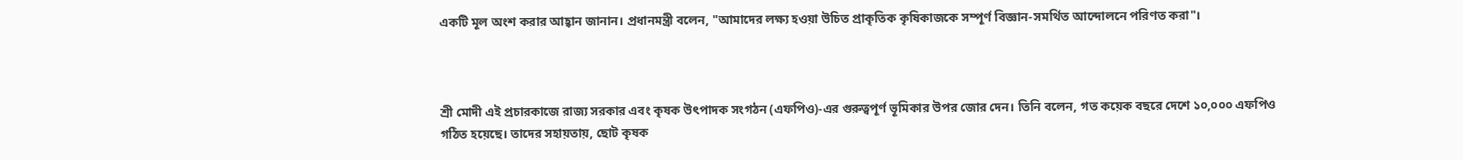একটি মূল অংশ করার আহ্বান জানান। প্রধানমন্ত্রী বলেন, "আমাদের লক্ষ্য হওয়া উচিত প্রাকৃতিক কৃষিকাজকে সম্পূর্ণ বিজ্ঞান-সমর্থিত আন্দোলনে পরিণত করা"।



শ্রী মোদী এই প্রচারকাজে রাজ্য সরকার এবং কৃষক উৎপাদক সংগঠন (এফপিও)-এর গুরুত্বপূর্ণ ভূমিকার উপর জোর দেন। তিনি বলেন, গত কয়েক বছরে দেশে ১০,০০০ এফপিও গঠিত হয়েছে। তাদের সহায়তায়, ছোট কৃষক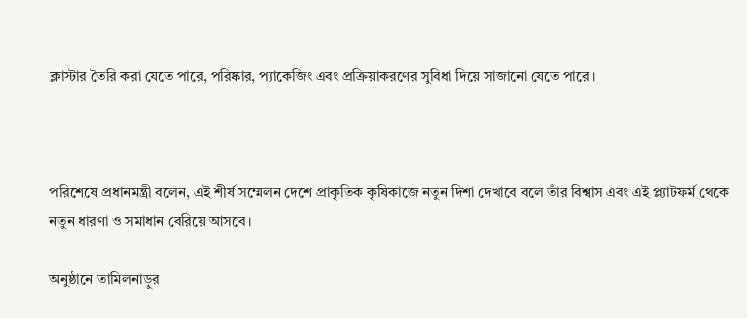ক্লাস্টার তৈরি করা যেতে পারে, পরিষ্কার, প্যাকেজিং এবং প্রক্রিয়াকরণের সুবিধা দিয়ে সাজানো যেতে পারে।



পরিশেষে প্রধানমন্ত্রী বলেন, এই শীর্ষ সম্মেলন দেশে প্রাকৃতিক কৃষিকাজে নতুন দিশা দেখাবে বলে তাঁর বিশ্বাস এবং এই প্ল্যাটফর্ম থেকে নতুন ধারণা ও সমাধান বেরিয়ে আসবে।

অনুষ্ঠানে তামিলনাড়ুর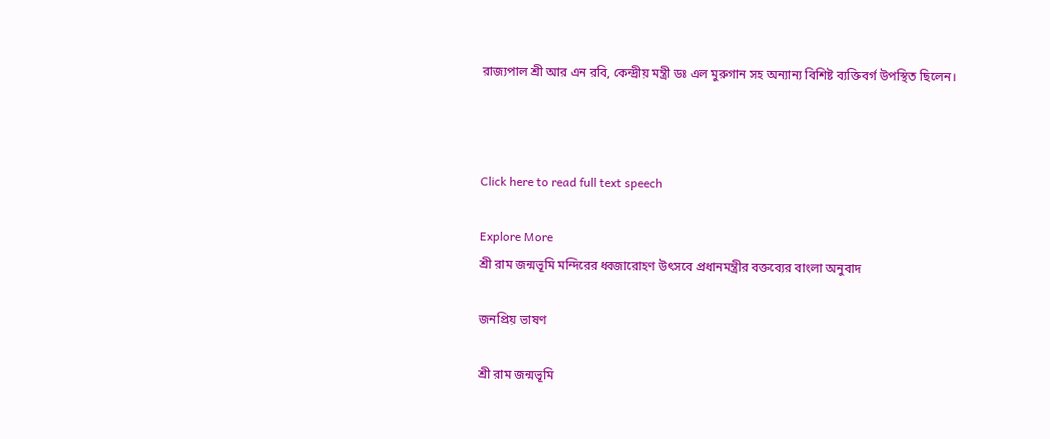রাজ্যপাল শ্রী আর এন রবি, কেন্দ্রীয় মন্ত্রী ডঃ এল মুরুগান সহ অন্যান্য বিশিষ্ট ব্যক্তিবর্গ উপস্থিত ছিলেন।



Click here to read full text speech

Explore More
শ্রী রাম জন্মভূমি মন্দিরের ধ্বজারোহণ উৎসবে প্রধানমন্ত্রীর বক্তব্যের বাংলা অনুবাদ

জনপ্রিয় ভাষণ

শ্রী রাম জন্মভূমি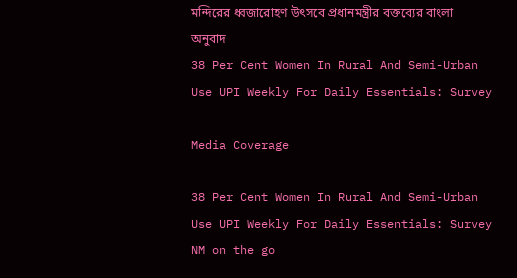মন্দিরের ধ্বজারোহণ উৎসবে প্রধানমন্ত্রীর বক্তব্যের বাংলা অনুবাদ
38 Per Cent Women In Rural And Semi-Urban Use UPI Weekly For Daily Essentials: Survey

Media Coverage

38 Per Cent Women In Rural And Semi-Urban Use UPI Weekly For Daily Essentials: Survey
NM on the go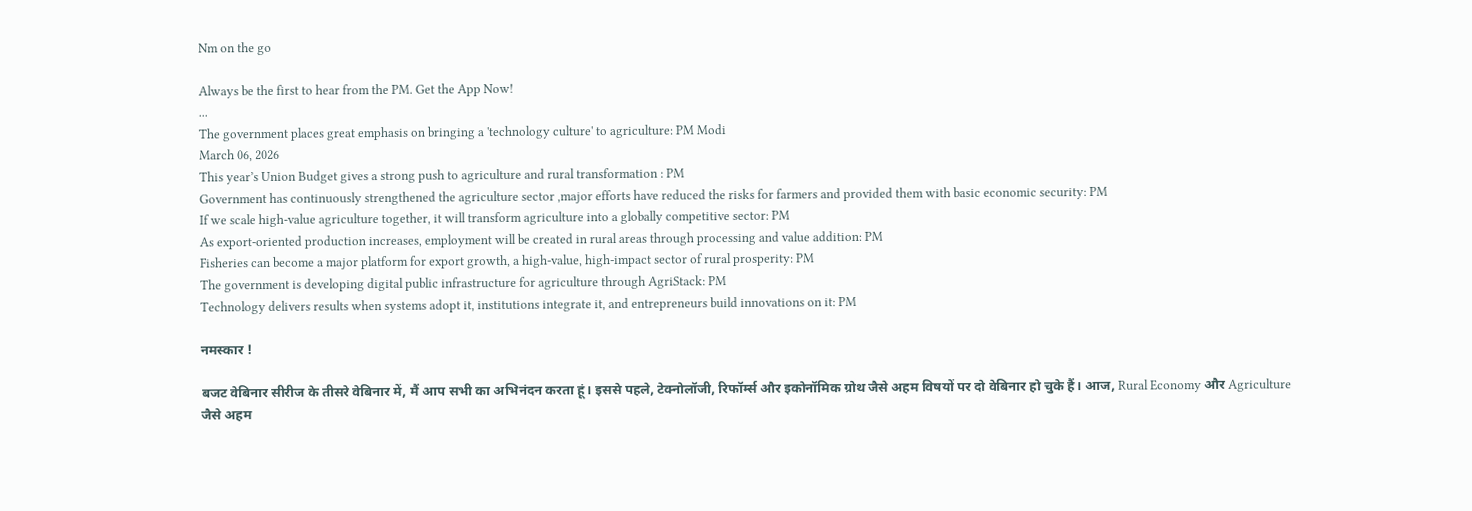Nm on the go

Always be the first to hear from the PM. Get the App Now!
...
The government places great emphasis on bringing a 'technology culture' to agriculture: PM Modi
March 06, 2026
This year’s Union Budget gives a strong push to agriculture and rural transformation : PM
Government has continuously strengthened the agriculture sector ,major efforts have reduced the risks for farmers and provided them with basic economic security: PM
If we scale high-value agriculture together, it will transform agriculture into a globally competitive sector: PM
As export-oriented production increases, employment will be created in rural areas through processing and value addition: PM
Fisheries can become a major platform for export growth, a high-value, high-impact sector of rural prosperity: PM
The government is developing digital public infrastructure for agriculture through AgriStack: PM
Technology delivers results when systems adopt it, institutions integrate it, and entrepreneurs build innovations on it: PM

नमस्कार !

बजट वेबिनार सीरीज के तीसरे वेबिनार में, मैं आप सभी का अभिनंदन करता हूं। इससे पहले, टेक्नोलॉजी, रिफॉर्म्स और इकोनॉमिक ग्रोथ जैसे अहम विषयों पर दो वेबिनार हो चुके हैं। आज, Rural Economy और Agriculture जैसे अहम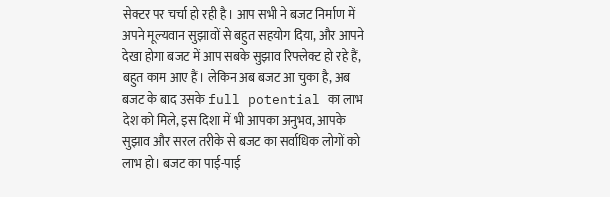सेक्टर पर चर्चा हो रही है। आप सभी ने बजट निर्माण में अपने मूल्यवान सुझावों से बहुत सहयोग दिया, और आपने देखा होगा बजट में आप सबके सुझाव रिफ्लेक्ट हो रहे हैं, बहुत काम आए हैं। लेकिन अब बजट आ चुका है, अब बजट के बाद उसके full potential का लाभ देश को मिले, इस दिशा में भी आपका अनुभव, आपके सुझाव और सरल तरीके से बजट का सर्वाधिक लोगों को लाभ हो। बजट का पाई-पाई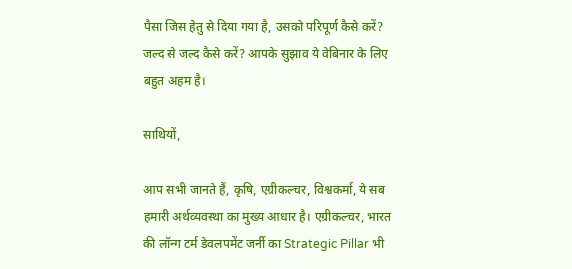पैसा जिस हेतु से दिया गया है, उसको परिपूर्ण कैसे करें? जल्द से जल्द कैसे करें? आपके सुझाव ये वेबिनार के लिए बहुत अहम है।

साथियों,

आप सभी जानते हैं, कृषि, एग्रीकल्चर, विश्वकर्मा, ये सब हमारी अर्थव्यवस्था का मुख्य आधार है। एग्रीकल्चर, भारत की लॉन्ग टर्म डेवलपमेंट जर्नी का Strategic Pillar भी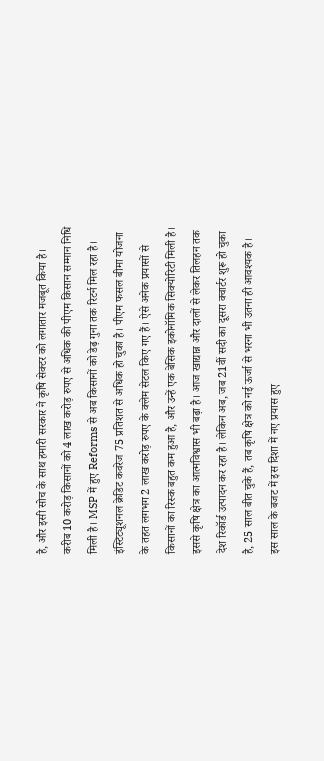है, और इसी सोच के साथ हमारी सरकार ने कृषि सेक्टर को लगातार मजबूत किया है। करीब 10 करोड़ किसानों को 4 लाख करोड़ रुपए से अधिक की पीएम किसान सम्मान निधि मिली है। MSP में हुए Reforms से अब किसानों को डेढ़ गुना तक रिटर्न मिल रहा है। इंस्टिट्यूशनल क्रेडिट कवरेज 75 प्रतिशत से अधिक हो चुका है। पीएम फसल बीमा योजना के तहत लगभग 2 लाख करोड़ रुपए के क्लेम सेटल किए गए हैं। ऐसे अनेक प्रयासों से किसानों का रिस्क बहुत कम हुआ है, और उन्हें एक बेसिक इकोनॉमिक सिक्योरिटी मिली है। इससे कृषि क्षेत्र का आत्मविश्वास भी बढ़ा है। आज खाद्यान्न और दालों से लेकर तिलहन तक देश रिकॉर्ड उत्पादन कर रहा है। लेकिन अब, जब 21वीं सदी का दूसरा क्वार्टर शुरू हो चुका है, 25 साल बीत चुके हैं, तब कृषि क्षेत्र को नई ऊर्जा से भरना भी उतना ही आवश्यक है। इस साल के बजट में इस दिशा में नए प्रयास हुए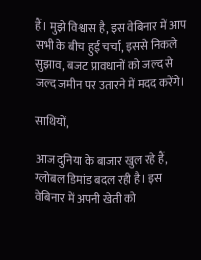हैं। मुझे विश्वास है, इस वेबिनार में आप सभी के बीच हुई चर्चा, इससे निकले सुझाव, बजट प्रावधानों को जल्द से जल्द जमीन पर उतारने में मदद करेंगे।

साथियों,

आज दुनिया के बाजार खुल रहे हैं, ग्लोबल डिमांड बदल रही है। इस वेबिनार में अपनी खेती को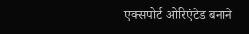एक्सपोर्ट ओरिएंटेड बनाने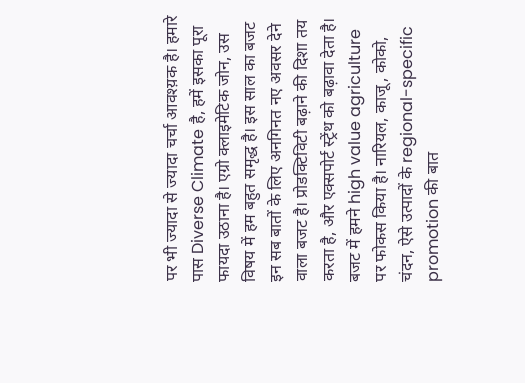पर भी ज्यादा से ज्यादा चर्चा आवश्य़क है। हमारे पास Diverse Climate है, हमें इसका पूरा फायदा उठाना है। एग्रो क्लाइमेटिक जोन, उस विषय में हम बहुत समृद्ध है। इस साल का बजट इन सब बातों के लिए अनगिनत नए अवसर देने वाला बजट है। प्रोडक्टिविटी बढ़ाने की दिशा तय करता है, और एक्सपोर्ट स्ट्रेंथ को बढ़ावा देता है। बजट में हमने high value agriculture पर फोकस किया है। नारियल, काजू, कोको, चंदन, ऐसे उत्पादों के regional-specific promotion की बात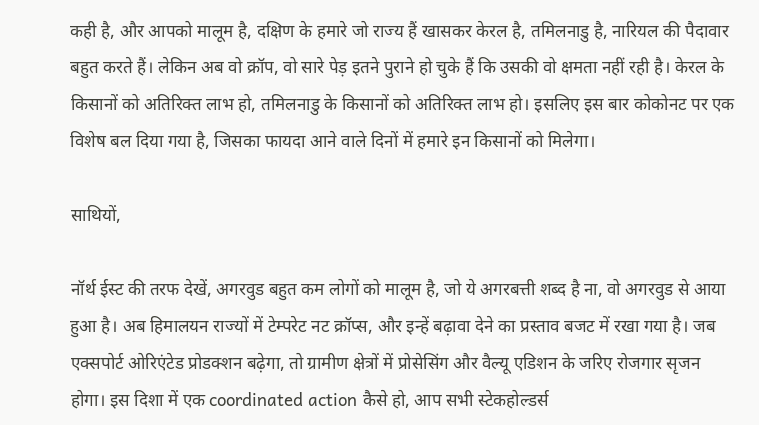कही है, और आपको मालूम है, दक्षिण के हमारे जो राज्य हैं खासकर केरल है, तमिलनाडु है, नारियल की पैदावार बहुत करते हैं। लेकिन अब वो क्रॉप, वो सारे पेड़ इतने पुराने हो चुके हैं कि उसकी वो क्षमता नहीं रही है। केरल के किसानों को अतिरिक्त लाभ हो, तमिलनाडु के किसानों को अतिरिक्त लाभ हो। इसलिए इस बार कोकोनट पर एक विशेष बल दिया गया है, जिसका फायदा आने वाले दिनों में हमारे इन किसानों को मिलेगा।

साथियों,

नॉर्थ ईस्ट की तरफ देखें, अगरवुड बहुत कम लोगों को मालूम है, जो ये अगरबत्ती शब्द है ना, वो अगरवुड से आया हुआ है। अब हिमालयन राज्यों में टेम्परेट नट क्रॉप्स, और इन्हें बढ़ावा देने का प्रस्ताव बजट में रखा गया है। जब एक्सपोर्ट ओरिएंटेड प्रोडक्शन बढ़ेगा, तो ग्रामीण क्षेत्रों में प्रोसेसिंग और वैल्यू एडिशन के जरिए रोजगार सृजन होगा। इस दिशा में एक coordinated action कैसे हो, आप सभी स्टेकहोल्डर्स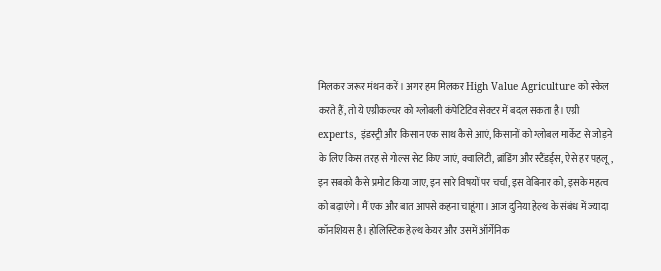मिलकर जरूर मंथन करें। अगर हम मिलकर High Value Agriculture को स्केल करते हैं, तो ये एग्रीकल्चर को ग्लोबली कंपेटिटिव सेक्टर में बदल सकता है। एग्री experts, इंडस्ट्री और किसान एक साथ कैसे आएं, किसानों को ग्लोबल मार्केट से जोड़ने के लिए किस तरह से गोल्स सेट किए जाएं, क्वालिटी, ब्रांडिंग और स्टैंडर्ड्स, ऐसे हर पहलू, इन सबको कैसे प्रमोट किया जाए, इन सारे विषयों पर चर्चा, इस वेबिनार को, इसके महत्व को बढ़ाएंगे। मैं एक और बात आपसे कहना चाहूंगा। आज दुनिया हेल्थ के संबंध में ज्यादा कॉनशियस है। होलिस्टिक हेल्थ केयर और उसमें ऑर्गेनिक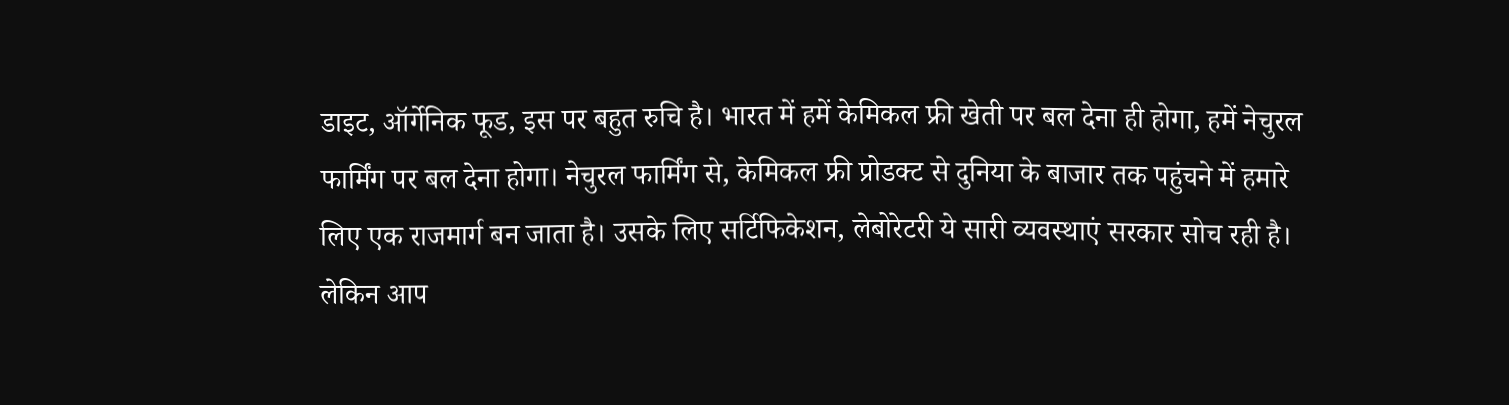डाइट, ऑर्गेनिक फूड, इस पर बहुत रुचि है। भारत में हमें केमिकल फ्री खेती पर बल देना ही होगा, हमें नेचुरल फार्मिंग पर बल देना होगा। नेचुरल फार्मिंग से, केमिकल फ्री प्रोडक्ट से दुनिया के बाजार तक पहुंचने में हमारे लिए एक राजमार्ग बन जाता है। उसके लिए सर्टिफिकेशन, लेबोरेटरी ये सारी व्यवस्थाएं सरकार सोच रही है। लेकिन आप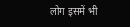लोग इसमें भी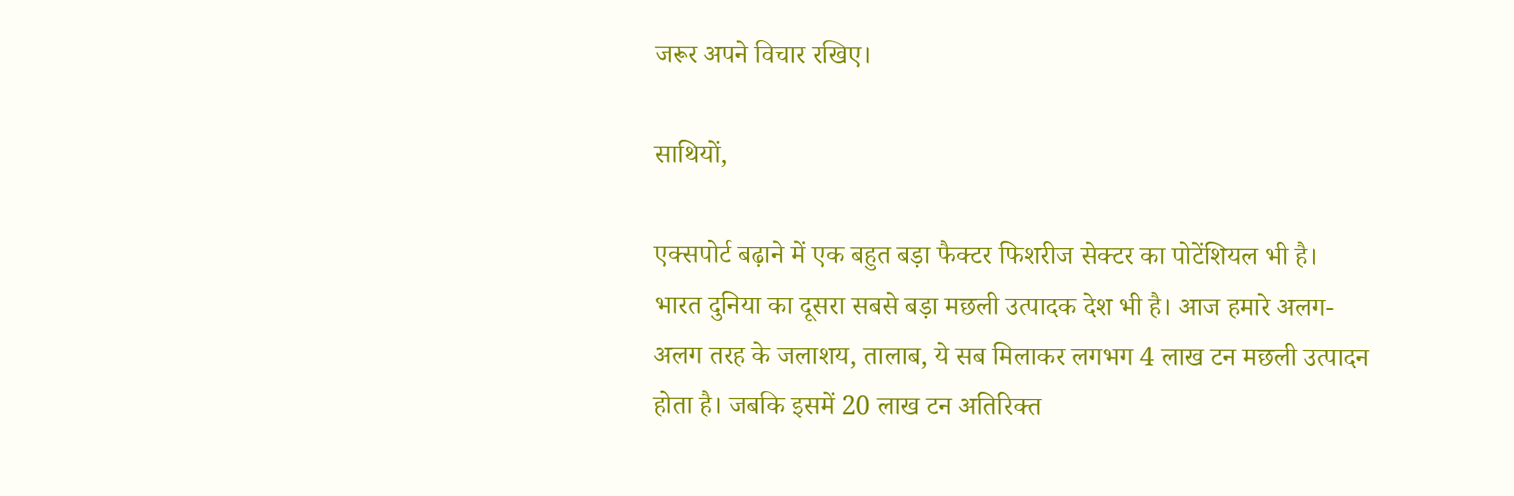जरूर अपने विचार रखिए।

साथियों,

एक्सपोर्ट बढ़ाने में एक बहुत बड़ा फैक्टर फिशरीज सेक्टर का पोटेंशियल भी है। भारत दुनिया का दूसरा सबसे बड़ा मछली उत्पादक देश भी है। आज हमारे अलग-अलग तरह के जलाशय, तालाब, ये सब मिलाकर लगभग 4 लाख टन मछली उत्पादन होता है। जबकि इसमें 20 लाख टन अतिरिक्त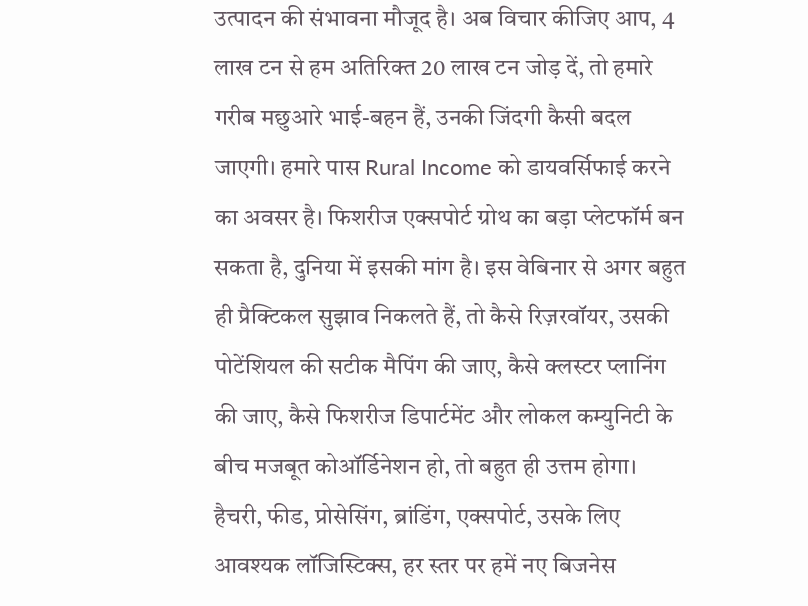उत्पादन की संभावना मौजूद है। अब विचार कीजिए आप, 4 लाख टन से हम अतिरिक्त 20 लाख टन जोड़ दें, तो हमारे गरीब मछुआरे भाई-बहन हैं, उनकी जिंदगी कैसी बदल जाएगी। हमारे पास Rural Income को डायवर्सिफाई करने का अवसर है। फिशरीज एक्सपोर्ट ग्रोथ का बड़ा प्लेटफॉर्म बन सकता है, दुनिया में इसकी मांग है। इस वेबिनार से अगर बहुत ही प्रैक्टिकल सुझाव निकलते हैं, तो कैसे रिज़रवॉयर, उसकी पोटेंशियल की सटीक मैपिंग की जाए, कैसे क्लस्टर प्लानिंग की जाए, कैसे फिशरीज डिपार्टमेंट और लोकल कम्युनिटी के बीच मजबूत कोऑर्डिनेशन हो, तो बहुत ही उत्तम होगा। हैचरी, फीड, प्रोसेसिंग, ब्रांडिंग, एक्सपोर्ट, उसके लिए आवश्यक लॉजिस्टिक्स, हर स्तर पर हमें नए बिजनेस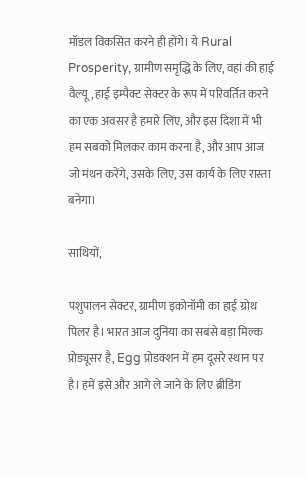मॉडल विकसित करने ही होंगे। ये Rural Prosperity, ग्रामीण समृद्धि के लिए, वहां की हाई वैल्यू, हाई इम्पैक्ट सेक्टर के रूप में परिवर्तित करने का एक अवसर है हमारे लिए, और इस दिशा में भी हम सबको मिलकर काम करना है, और आप आज जो मंथन करेंगे, उसके लिए, उस कार्य के लिए रास्ता बनेगा।

साथियों,

पशुपालन सेक्टर, ग्रामीण इकोनॉमी का हाई ग्रोथ पिलर है। भारत आज दुनिया का सबसे बड़ा मिल्क प्रोड्यूसर है, Egg प्रोडक्शन में हम दूसरे स्थान पर है। हमें इसे और आगे ले जाने के लिए ब्रीडिंग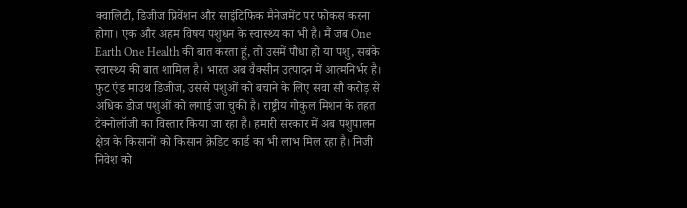क्वालिटी, डिजीज प्रिवेंशन और साइंटिफिक मैनेजमेंट पर फोकस करना होगा। एक और अहम विषय पशुधन के स्वास्थ्य का भी है। मैं जब One Earth One Health की बात करता हूं, तो उसमें पौधा हो या पशु, सबके स्वास्थ्य की बात शामिल है। भारत अब वैक्सीन उत्पादन में आत्मनिर्भर है। फुट एंड माउथ डिजीज, उससे पशुओं को बचाने के लिए सवा सौ करोड़ से अधिक डोज पशुओं को लगाई जा चुकी है। राष्ट्रीय गोकुल मिशन के तहत टेक्नोलॉजी का विस्तार किया जा रहा है। हमारी सरकार में अब पशुपालन क्षेत्र के किसानों को किसान क्रेडिट कार्ड का भी लाभ मिल रहा है। निजी निवेश को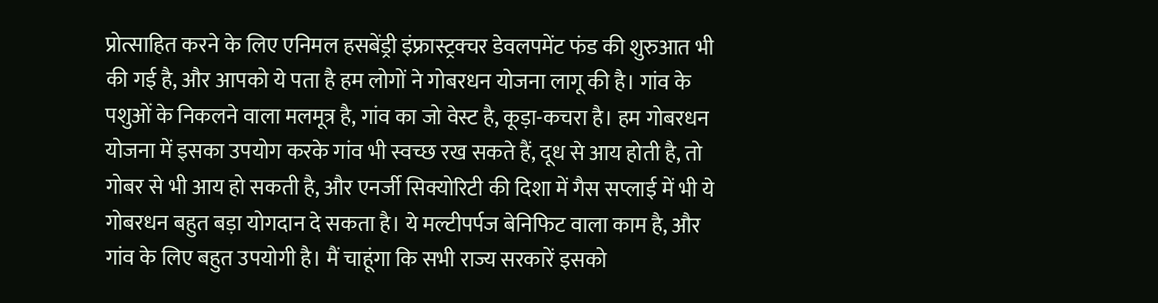प्रोत्साहित करने के लिए एनिमल हसबेंड्री इंफ्रास्ट्रक्चर डेवलपमेंट फंड की शुरुआत भी की गई है, और आपको ये पता है हम लोगों ने गोबरधन योजना लागू की है। गांव के पशुओं के निकलने वाला मलमूत्र है, गांव का जो वेस्ट है, कूड़ा-कचरा है। हम गोबरधन योजना में इसका उपयोग करके गांव भी स्वच्छ रख सकते हैं, दूध से आय होती है, तो गोबर से भी आय हो सकती है, और एनर्जी सिक्योरिटी की दिशा में गैस सप्लाई में भी ये गोबरधन बहुत बड़ा योगदान दे सकता है। ये मल्टीपर्पज बेनिफिट वाला काम है, और गांव के लिए बहुत उपयोगी है। मैं चाहूंगा कि सभी राज्य सरकारें इसको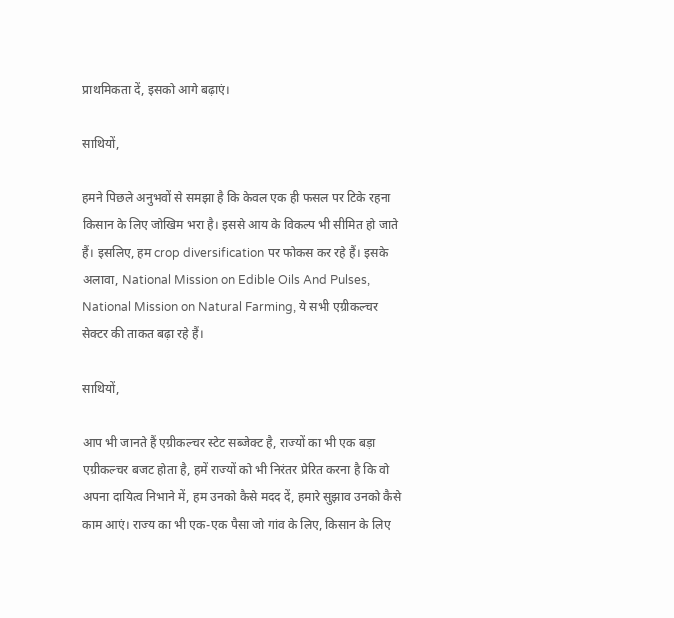प्राथमिकता दें, इसको आगे बढ़ाएं।

साथियों,

हमने पिछले अनुभवों से समझा है कि केवल एक ही फसल पर टिके रहना किसान के लिए जोखिम भरा है। इससे आय के विकल्प भी सीमित हो जाते हैं। इसलिए, हम crop diversification पर फोकस कर रहे हैं। इसके अलावा, National Mission on Edible Oils And Pulses, National Mission on Natural Farming, ये सभी एग्रीकल्चर सेक्टर की ताकत बढ़ा रहे हैं।

साथियों,

आप भी जानते हैं एग्रीकल्चर स्टेट सब्जेक्ट है, राज्यों का भी एक बड़ा एग्रीकल्चर बजट होता है, हमें राज्यों को भी निरंतर प्रेरित करना है कि वो अपना दायित्व निभाने में, हम उनको कैसे मदद दें, हमारे सुझाव उनको कैसे काम आएं। राज्य का भी एक-एक पैसा जो गांव के लिए, किसान के लिए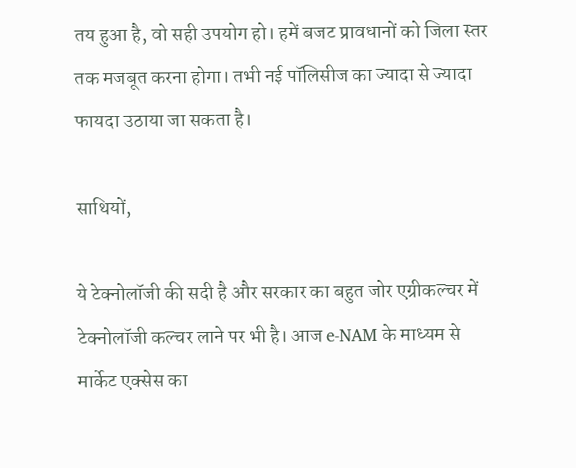तय हुआ है, वो सही उपयोग हो। हमें बजट प्रावधानों को जिला स्तर तक मजबूत करना होगा। तभी नई पॉलिसीज का ज्यादा से ज्यादा फायदा उठाया जा सकता है।

साथियों,

ये टेक्नोलॉजी की सदी है और सरकार का बहुत जोर एग्रीकल्चर में टेक्नोलॉजी कल्चर लाने पर भी है। आज e-NAM के माध्यम से मार्केट एक्सेस का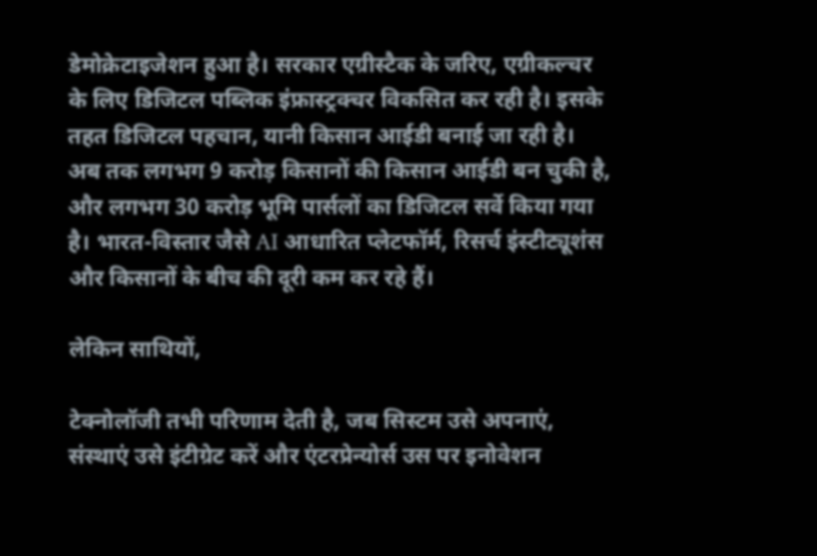डेमोक्रेटाइजेशन हुआ है। सरकार एग्रीस्टैक के जरिए, एग्रीकल्चर के लिए डिजिटल पब्लिक इंफ्रास्ट्रक्चर विकसित कर रही है। इसके तहत डिजिटल पहचान, यानी किसान आईडी बनाई जा रही है। अब तक लगभग 9 करोड़ किसानों की किसान आईडी बन चुकी है, और लगभग 30 करोड़ भूमि पार्सलों का डिजिटल सर्वे किया गया है। भारत-विस्तार जैसे AI आधारित प्लेटफॉर्म, रिसर्च इंस्टीट्यूशंस और किसानों के बीच की दूरी कम कर रहे हैं।

लेकिन साथियों,

टेक्नोलॉजी तभी परिणाम देती है, जब सिस्टम उसे अपनाएं, संस्थाएं उसे इंटीग्रेट करें और एंटरप्रेन्योर्स उस पर इनोवेशन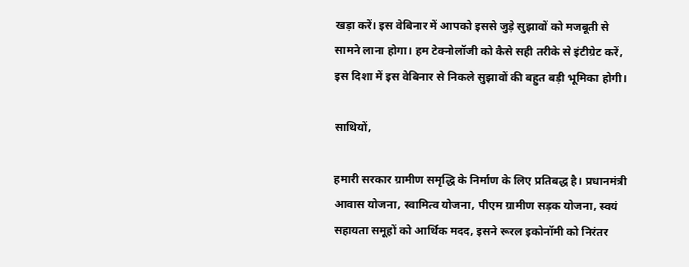खड़ा करें। इस वेबिनार में आपको इससे जुड़े सुझावों को मजबूती से सामने लाना होगा। हम टेक्नोलॉजी को कैसे सही तरीके से इंटीग्रेट करें, इस दिशा में इस वेबिनार से निकले सुझावों की बहुत बड़ी भूमिका होगी।

साथियों,

हमारी सरकार ग्रामीण समृद्धि के निर्माण के लिए प्रतिबद्ध है। प्रधानमंत्री आवास योजना, स्वामित्व योजना, पीएम ग्रामीण सड़क योजना, स्वयं सहायता समूहों को आर्थिक मदद, इसने रूरल इकोनॉमी को निरंतर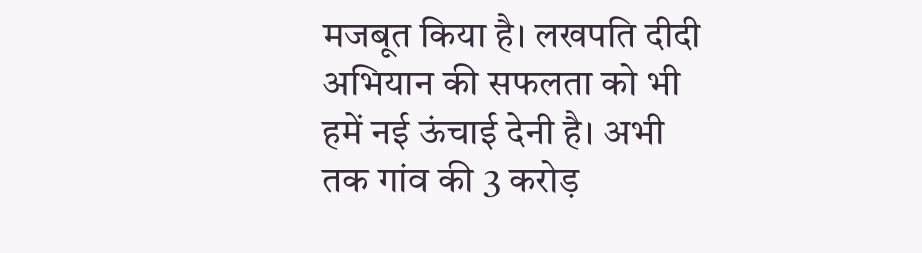मजबूत किया है। लखपति दीदी अभियान की सफलता को भी हमें नई ऊंचाई देनी है। अभी तक गांव की 3 करोड़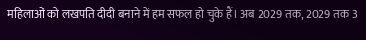महिलाओं को लखपति दीदी बनाने में हम सफल हो चुके हैं। अब 2029 तक, 2029 तक 3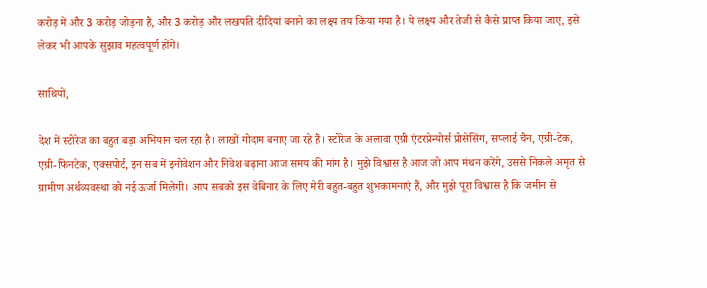करोड़ में और 3 करोड़ जोड़ना है, और 3 करोड़ और लखपति दीदियां बनाने का लक्ष्य तय किया गया है। ये लक्ष्य और तेजी से कैसे प्राप्त किया जाए, इसे लेकर भी आपके सुझाव महत्वपूर्ण होंगे।

साथियों,

देश में स्टोरेज का बहुत बड़ा अभियान चल रहा है। लाखों गोदाम बनाए जा रहे हैं। स्टोरेज के अलावा एग्री एंटरप्रेन्योर्स प्रोसेसिंग, सप्लाई चैन, एग्री-टेक, एग्री-फिनटेक, एक्सपोर्ट, इन सब में इनोवेशन और निवेश बढ़ाना आज समय की मांग है। मुझे विश्वास है आज जो आप मंथन करेंगे, उससे निकले अमृत से ग्रामीण अर्थव्यवस्था को नई ऊर्जा मिलेगी। आप सबको इस वेबिनार के लिए मेरी बहुत-बहुत शुभकामनाएं हैं, और मुझे पूरा विश्वास है कि जमीन से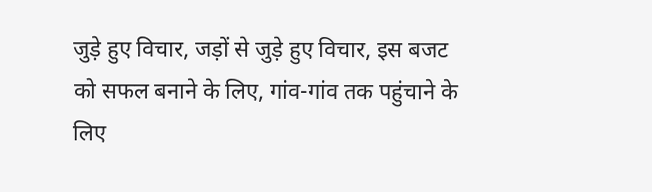जुड़े हुए विचार, जड़ों से जुड़े हुए विचार, इस बजट को सफल बनाने के लिए, गांव-गांव तक पहुंचाने के लिए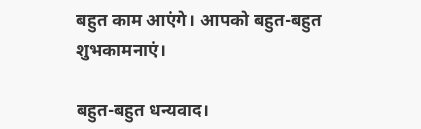बहुत काम आएंगे। आपको बहुत-बहुत शुभकामनाएं।

बहुत-बहुत धन्यवाद।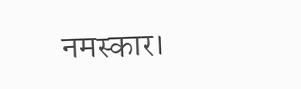नमस्कार।